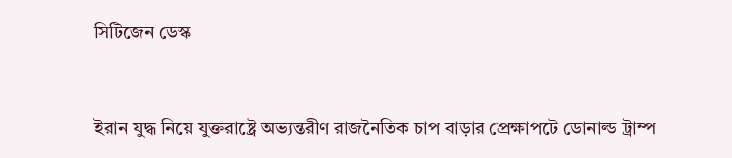সিটিজেন ডেস্ক


ইরান যুদ্ধ নিয়ে যুক্তরাষ্ট্রে অভ্যন্তরীণ রাজনৈতিক চাপ বাড়ার প্রেক্ষাপটে ডোনাল্ড ট্রাম্প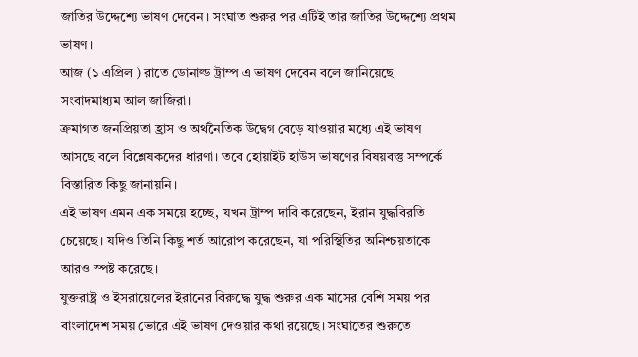জাতির উদ্দেশ্যে ভাষণ দেবেন। সংঘাত শুরুর পর এটিই তার জাতির উদ্দেশ্যে প্রথম ভাষণ।
আজ (১ এপ্রিল ) রাতে ডোনাল্ড ট্রাম্প এ ভাষণ দেবেন বলে জানিয়েছে সংবাদমাধ্যম আল জাজিরা।
ক্রমাগত জনপ্রিয়তা হ্রাস ও অর্থনৈতিক উদ্বেগ বেড়ে যাওয়ার মধ্যে এই ভাষণ আসছে বলে বিশ্লেষকদের ধারণা। তবে হোয়াইট হাউস ভাষণের বিষয়বস্তু সম্পর্কে বিস্তারিত কিছু জানায়নি।
এই ভাষণ এমন এক সময়ে হচ্ছে, যখন ট্রাম্প দাবি করেছেন, ইরান যুদ্ধবিরতি চেয়েছে। যদিও তিনি কিছু শর্ত আরোপ করেছেন, যা পরিস্থিতির অনিশ্চয়তাকে আরও স্পষ্ট করেছে।
যুক্তরাষ্ট্র ও ইসরায়েলের ইরানের বিরুদ্ধে যুদ্ধ শুরুর এক মাসের বেশি সময় পর বাংলাদেশ সময় ভোরে এই ভাষণ দেওয়ার কথা রয়েছে। সংঘাতের শুরুতে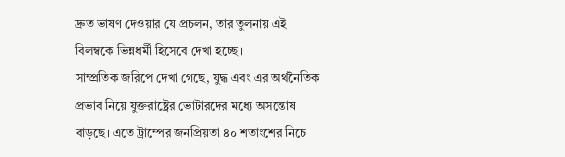দ্রুত ভাষণ দেওয়ার যে প্রচলন, তার তুলনায় এই বিলম্বকে ভিন্নধর্মী হিসেবে দেখা হচ্ছে।
সাম্প্রতিক জরিপে দেখা গেছে, যুদ্ধ এবং এর অর্থনৈতিক প্রভাব নিয়ে যুক্তরাষ্ট্রের ভোটারদের মধ্যে অসন্তোষ বাড়ছে। এতে ট্রাম্পের জনপ্রিয়তা ৪০ শতাংশের নিচে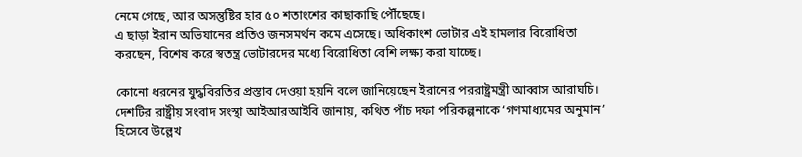নেমে গেছে, আর অসন্তুষ্টির হার ৫০ শতাংশের কাছাকাছি পৌঁছেছে।
এ ছাড়া ইরান অভিযানের প্রতিও জনসমর্থন কমে এসেছে। অধিকাংশ ভোটার এই হামলার বিরোধিতা করছেন, বিশেষ করে স্বতন্ত্র ভোটারদের মধ্যে বিরোধিতা বেশি লক্ষ্য করা যাচ্ছে।

কোনো ধরনের যুদ্ধবিরতির প্রস্তাব দেওয়া হয়নি বলে জানিয়েছেন ইরানের পররাষ্ট্রমন্ত্রী আব্বাস আরাঘচি।
দেশটির রাষ্ট্রীয় সংবাদ সংস্থা আইআরআইবি জানায়, কথিত পাঁচ দফা পরিকল্পনাকে ‘গণমাধ্যমের অনুমান’ হিসেবে উল্লেখ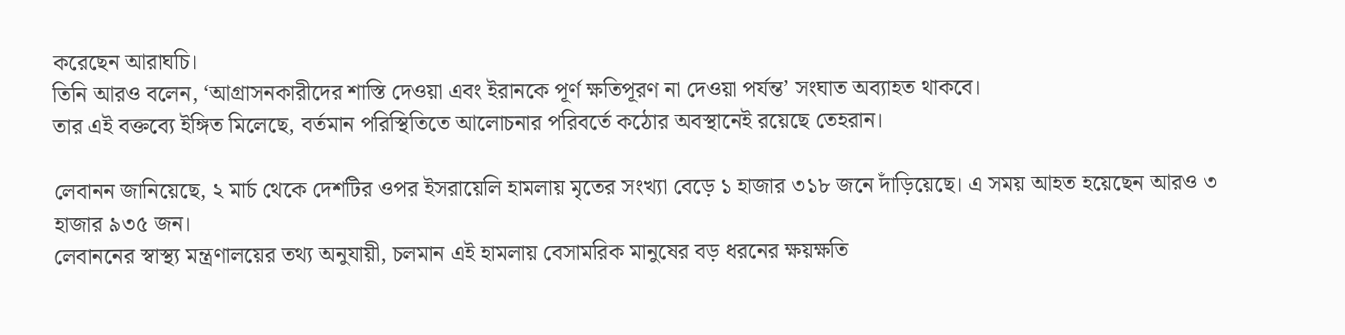করেছেন আরাঘচি।
তিনি আরও বলেন, ‘আগ্রাসনকারীদের শাস্তি দেওয়া এবং ইরানকে পূর্ণ ক্ষতিপূরণ না দেওয়া পর্যন্ত’ সংঘাত অব্যাহত থাকবে।
তার এই বক্তব্যে ইঙ্গিত মিলেছে, বর্তমান পরিস্থিতিতে আলোচনার পরিবর্তে কঠোর অবস্থানেই রয়েছে তেহরান।

লেবানন জানিয়েছে, ২ মার্চ থেকে দেশটির ওপর ইসরায়েলি হামলায় মৃতের সংখ্যা বেড়ে ১ হাজার ৩১৮ জনে দাঁড়িয়েছে। এ সময় আহত হয়েছেন আরও ৩ হাজার ৯৩৫ জন।
লেবাননের স্বাস্থ্য মন্ত্রণালয়ের তথ্য অনুযায়ী, চলমান এই হামলায় বেসামরিক মানুষের বড় ধরনের ক্ষয়ক্ষতি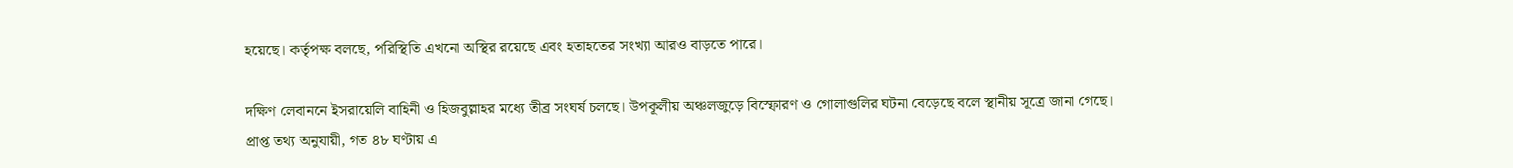হয়েছে। কর্তৃপক্ষ বলছে, পরিস্থিতি এখনো অস্থির রয়েছে এবং হতাহতের সংখ্যা আরও বাড়তে পারে।

দক্ষিণ লেবাননে ইসরায়েলি বাহিনী ও হিজবুল্লাহর মধ্যে তীব্র সংঘর্ষ চলছে। উপকূলীয় অঞ্চলজুড়ে বিস্ফোরণ ও গোলাগুলির ঘটনা বেড়েছে বলে স্থানীয় সূত্রে জানা গেছে।
প্রাপ্ত তথ্য অনুযায়ী, গত ৪৮ ঘণ্টায় এ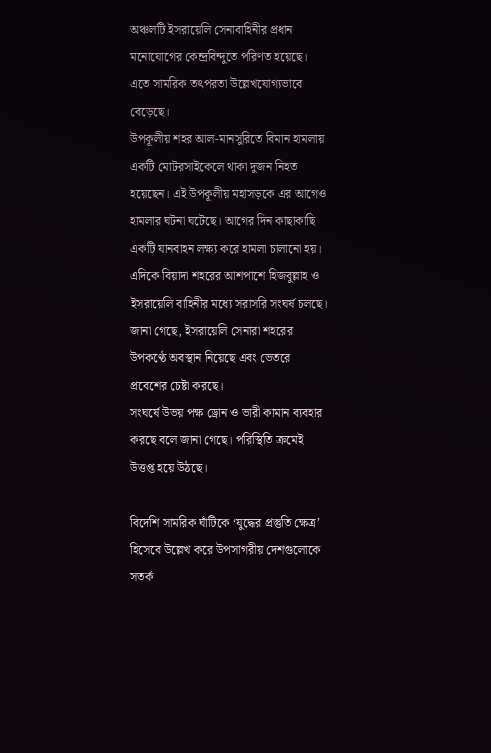অঞ্চলটি ইসরায়েলি সেনাবাহিনীর প্রধান মনোযোগের কেন্দ্রবিন্দুতে পরিণত হয়েছে। এতে সামরিক তৎপরতা উল্লেখযোগ্যভাবে বেড়েছে।
উপকূলীয় শহর আল-মানসুরিতে বিমান হামলায় একটি মোটরসাইকেলে থাকা দুজন নিহত হয়েছেন। এই উপকূলীয় মহাসড়কে এর আগেও হামলার ঘটনা ঘটেছে। আগের দিন কাছাকাছি একটি যানবাহন লক্ষ্য করে হামলা চালানো হয়।
এদিকে বিয়াদা শহরের আশপাশে হিজবুল্লাহ ও ইসরায়েলি বাহিনীর মধ্যে সরাসরি সংঘর্ষ চলছে। জানা গেছে, ইসরায়েলি সেনারা শহরের উপকণ্ঠে অবস্থান নিয়েছে এবং ভেতরে প্রবেশের চেষ্টা করছে।
সংঘর্ষে উভয় পক্ষ ড্রোন ও ভারী কামান ব্যবহার করছে বলে জানা গেছে। পরিস্থিতি ক্রমেই উত্তপ্ত হয়ে উঠছে।

বিদেশি সামরিক ঘাঁটিকে ‘যুদ্ধের প্রস্তুতি ক্ষেত্র’ হিসেবে উল্লেখ করে উপসাগরীয় দেশগুলোকে সতর্ক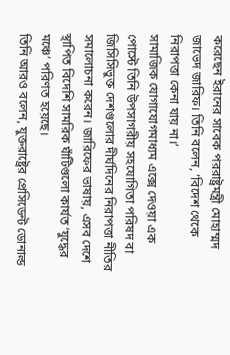করেছেন ইরানের সাবেক পররাষ্ট্রমন্ত্রী মোহাম্মদ জাভেদ জারিফ। তিনি বলেন, ‘বিদেশ থেকে নিরাপত্তা কেনা যায় না।’
সামাজিক যোগাযোগমাধ্যম এক্সে দেওয়া এক পোস্টে তিনি উপসাগরীয় সহযোগিতা পরিষদ বা জিসিসিভুক্ত দেশগুলোর দীর্ঘদিনের নিরাপত্তা নীতির সমালোচনা করেন। জারিফের ভাষায়, এসব দেশে স্থাপিত বিদেশি সামরিক ঘাঁটিগুলো কার্যত ‘যুদ্ধের মঞ্চে’ পরিণত হয়েছে।
তিনি আরও বলেন, যুক্তরাষ্ট্রের প্রেসিডেন্ট ডোনাল্ড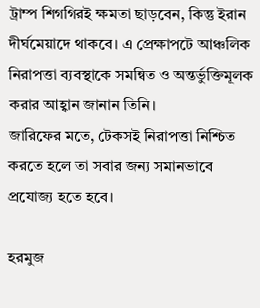ট্রাম্প শিগগিরই ক্ষমতা ছাড়বেন, কিন্তু ইরান দীর্ঘমেয়াদে থাকবে। এ প্রেক্ষাপটে আঞ্চলিক নিরাপত্তা ব্যবস্থাকে সমন্বিত ও অন্তর্ভুক্তিমূলক করার আহ্বান জানান তিনি।
জারিফের মতে, টেকসই নিরাপত্তা নিশ্চিত করতে হলে তা সবার জন্য সমানভাবে প্রযোজ্য হতে হবে।

হরমুজ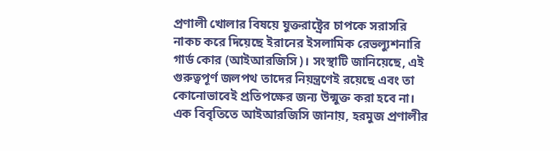প্রণালী খোলার বিষয়ে যুক্তরাষ্ট্রের চাপকে সরাসরি নাকচ করে দিয়েছে ইরানের ইসলামিক রেভল্যুশনারি গার্ড কোর (আইআরজিসি)। সংস্থাটি জানিয়েছে, এই গুরুত্বপূর্ণ জলপথ তাদের নিয়ন্ত্রণেই রয়েছে এবং তা কোনোভাবেই প্রতিপক্ষের জন্য উন্মুক্ত করা হবে না।
এক বিবৃতিতে আইআরজিসি জানায়, হরমুজ প্রণালীর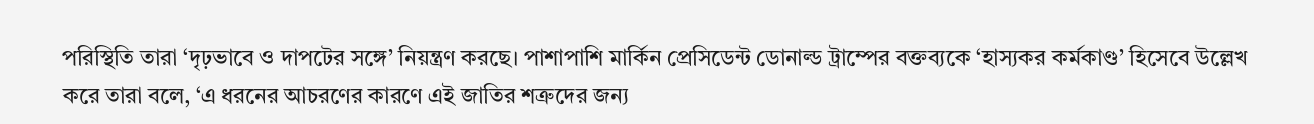পরিস্থিতি তারা ‘দৃঢ়ভাবে ও দাপটের সঙ্গে’ নিয়ন্ত্রণ করছে। পাশাপাশি মার্কিন প্রেসিডেন্ট ডোনাল্ড ট্রাম্পের বক্তব্যকে ‘হাস্যকর কর্মকাণ্ড’ হিসেবে উল্লেখ করে তারা বলে, ‘এ ধরনের আচরণের কারণে এই জাতির শত্রুদের জন্য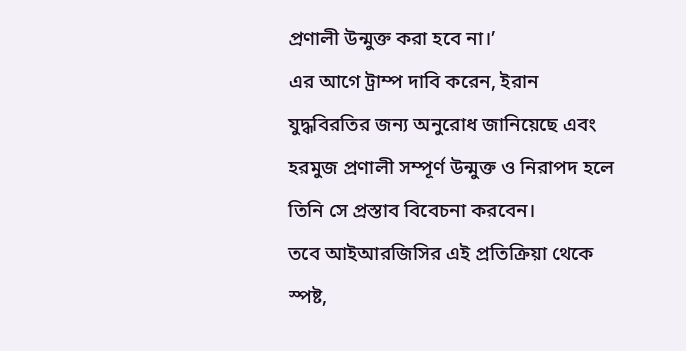প্রণালী উন্মুক্ত করা হবে না।’
এর আগে ট্রাম্প দাবি করেন, ইরান যুদ্ধবিরতির জন্য অনুরোধ জানিয়েছে এবং হরমুজ প্রণালী সম্পূর্ণ উন্মুক্ত ও নিরাপদ হলে তিনি সে প্রস্তাব বিবেচনা করবেন।
তবে আইআরজিসির এই প্রতিক্রিয়া থেকে স্পষ্ট,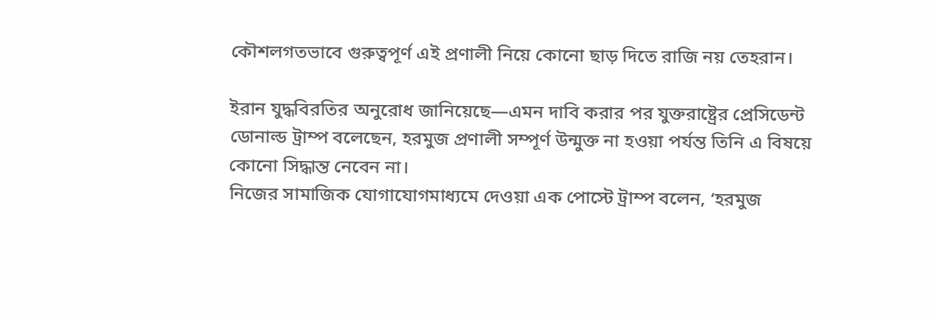কৌশলগতভাবে গুরুত্বপূর্ণ এই প্রণালী নিয়ে কোনো ছাড় দিতে রাজি নয় তেহরান।

ইরান যুদ্ধবিরতির অনুরোধ জানিয়েছে—এমন দাবি করার পর যুক্তরাষ্ট্রের প্রেসিডেন্ট ডোনাল্ড ট্রাম্প বলেছেন, হরমুজ প্রণালী সম্পূর্ণ উন্মুক্ত না হওয়া পর্যন্ত তিনি এ বিষয়ে কোনো সিদ্ধান্ত নেবেন না।
নিজের সামাজিক যোগাযোগমাধ্যমে দেওয়া এক পোস্টে ট্রাম্প বলেন, ‘হরমুজ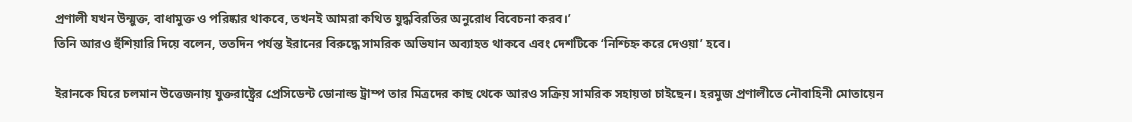প্রণালী যখন উন্মুক্ত, বাধামুক্ত ও পরিষ্কার থাকবে, তখনই আমরা কথিত যুদ্ধবিরতির অনুরোধ বিবেচনা করব।’
তিনি আরও হুঁশিয়ারি দিয়ে বলেন, ততদিন পর্যন্ত ইরানের বিরুদ্ধে সামরিক অভিযান অব্যাহত থাকবে এবং দেশটিকে ‘নিশ্চিহ্ন করে দেওয়া’ হবে।

ইরানকে ঘিরে চলমান উত্তেজনায় যুক্তরাষ্ট্রের প্রেসিডেন্ট ডোনাল্ড ট্রাম্প তার মিত্রদের কাছ থেকে আরও সক্রিয় সামরিক সহায়তা চাইছেন। হরমুজ প্রণালীতে নৌবাহিনী মোতায়েন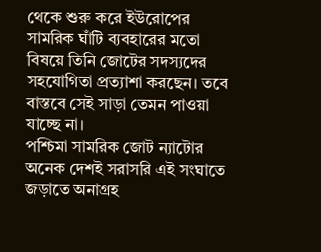থেকে শুরু করে ইউরোপের সামরিক ঘাঁটি ব্যবহারের মতো বিষয়ে তিনি জোটের সদস্যদের সহযোগিতা প্রত্যাশা করছেন। তবে বাস্তবে সেই সাড়া তেমন পাওয়া যাচ্ছে না।
পশ্চিমা সামরিক জোট ন্যাটোর অনেক দেশই সরাসরি এই সংঘাতে জড়াতে অনাগ্রহ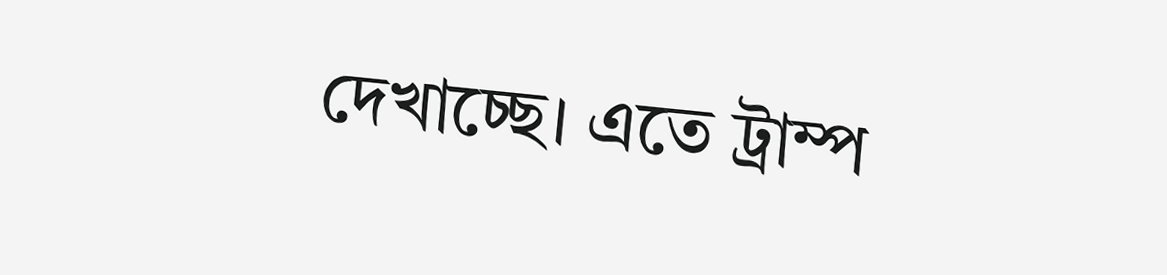দেখাচ্ছে। এতে ট্রাম্প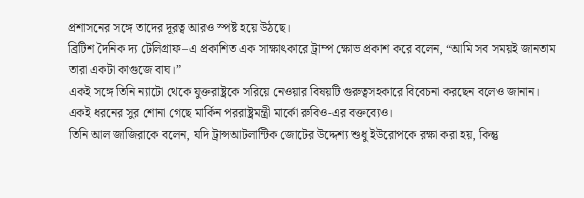প্রশাসনের সঙ্গে তাদের দূরত্ব আরও স্পষ্ট হয়ে উঠছে।
ব্রিটিশ দৈনিক দ্য টেলিগ্রাফ–এ প্রকাশিত এক সাক্ষাৎকারে ট্রাম্প ক্ষোভ প্রকাশ করে বলেন, “আমি সব সময়ই জানতাম তারা একটা কাগুজে বাঘ।”
একই সঙ্গে তিনি ন্যাটো থেকে যুক্তরাষ্ট্রকে সরিয়ে নেওয়ার বিষয়টি গুরুত্বসহকারে বিবেচনা করছেন বলেও জানান।
একই ধরনের সুর শোনা গেছে মার্কিন পররাষ্ট্রমন্ত্রী মার্কো রুবিও-এর বক্তব্যেও।
তিনি আল জাজিরাকে বলেন, যদি ট্রান্সআটলান্টিক জোটের উদ্দেশ্য শুধু ইউরোপকে রক্ষা করা হয়, কিন্তু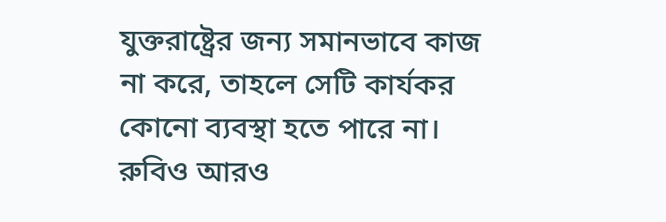যুক্তরাষ্ট্রের জন্য সমানভাবে কাজ না করে, তাহলে সেটি কার্যকর কোনো ব্যবস্থা হতে পারে না।
রুবিও আরও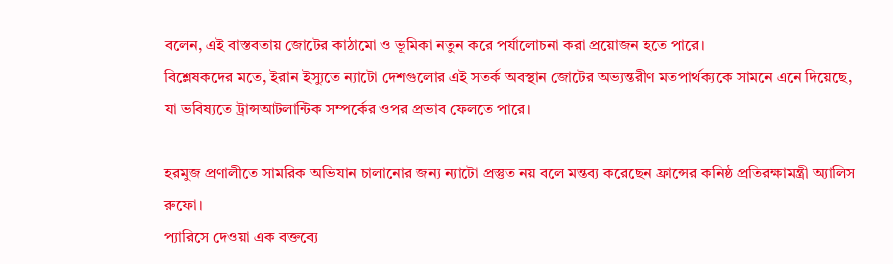বলেন, এই বাস্তবতায় জোটের কাঠামো ও ভূমিকা নতুন করে পর্যালোচনা করা প্রয়োজন হতে পারে।
বিশ্লেষকদের মতে, ইরান ইস্যুতে ন্যাটো দেশগুলোর এই সতর্ক অবস্থান জোটের অভ্যন্তরীণ মতপার্থক্যকে সামনে এনে দিয়েছে, যা ভবিষ্যতে ট্রান্সআটলান্টিক সম্পর্কের ওপর প্রভাব ফেলতে পারে।

হরমুজ প্রণালীতে সামরিক অভিযান চালানোর জন্য ন্যাটো প্রস্তুত নয় বলে মন্তব্য করেছেন ফ্রান্সের কনিষ্ঠ প্রতিরক্ষামন্ত্রী অ্যালিস রুফো।
প্যারিসে দেওয়া এক বক্তব্যে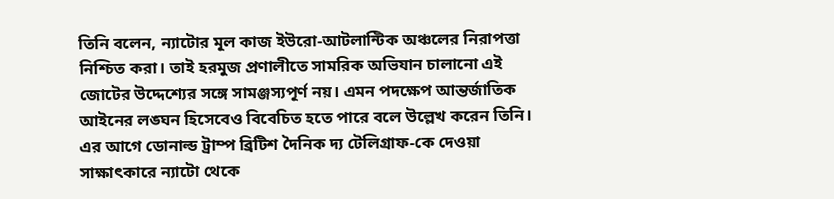তিনি বলেন, ন্যাটোর মূল কাজ ইউরো-আটলান্টিক অঞ্চলের নিরাপত্তা নিশ্চিত করা। তাই হরমুজ প্রণালীতে সামরিক অভিযান চালানো এই জোটের উদ্দেশ্যের সঙ্গে সামঞ্জস্যপূর্ণ নয়। এমন পদক্ষেপ আন্তর্জাতিক আইনের লঙ্ঘন হিসেবেও বিবেচিত হতে পারে বলে উল্লেখ করেন তিনি।
এর আগে ডোনাল্ড ট্রাম্প ব্রিটিশ দৈনিক দ্য টেলিগ্রাফ-কে দেওয়া সাক্ষাৎকারে ন্যাটো থেকে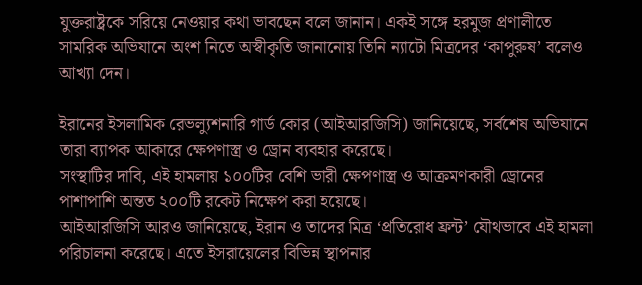যুক্তরাষ্ট্রকে সরিয়ে নেওয়ার কথা ভাবছেন বলে জানান। একই সঙ্গে হরমুজ প্রণালীতে সামরিক অভিযানে অংশ নিতে অস্বীকৃতি জানানোয় তিনি ন্যাটো মিত্রদের ‘কাপুরুষ’ বলেও আখ্যা দেন।

ইরানের ইসলামিক রেভল্যুশনারি গার্ড কোর (আইআরজিসি) জানিয়েছে, সর্বশেষ অভিযানে তারা ব্যাপক আকারে ক্ষেপণাস্ত্র ও ড্রোন ব্যবহার করেছে।
সংস্থাটির দাবি, এই হামলায় ১০০টির বেশি ভারী ক্ষেপণাস্ত্র ও আক্রমণকারী ড্রোনের পাশাপাশি অন্তত ২০০টি রকেট নিক্ষেপ করা হয়েছে।
আইআরজিসি আরও জানিয়েছে, ইরান ও তাদের মিত্র ‘প্রতিরোধ ফ্রন্ট’ যৌথভাবে এই হামলা পরিচালনা করেছে। এতে ইসরায়েলের বিভিন্ন স্থাপনার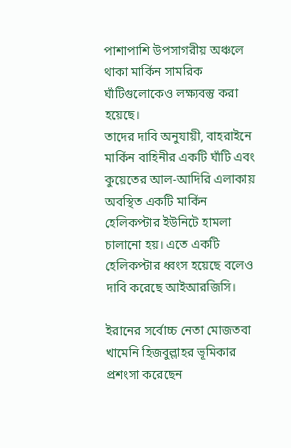পাশাপাশি উপসাগরীয় অঞ্চলে থাকা মার্কিন সামরিক ঘাঁটিগুলোকেও লক্ষ্যবস্তু করা হয়েছে।
তাদের দাবি অনুযায়ী, বাহরাইনে মার্কিন বাহিনীর একটি ঘাঁটি এবং কুয়েতের আল-আদিরি এলাকায় অবস্থিত একটি মার্কিন হেলিকপ্টার ইউনিটে হামলা চালানো হয়। এতে একটি হেলিকপ্টার ধ্বংস হয়েছে বলেও দাবি করেছে আইআরজিসি।

ইরানের সর্বোচ্চ নেতা মোজতবা খামেনি হিজবুল্লাহর ভূমিকার প্রশংসা করেছেন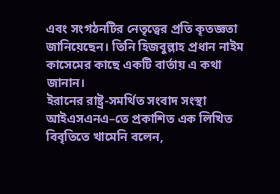এবং সংগঠনটির নেতৃত্বের প্রতি কৃতজ্ঞতা জানিয়েছেন। তিনি হিজবুল্লাহ প্রধান নাইম কাসেমের কাছে একটি বার্তায় এ কথা জানান।
ইরানের রাষ্ট্র-সমর্থিত সংবাদ সংস্থা আইএসএনএ–তে প্রকাশিত এক লিখিত বিবৃতিতে খামেনি বলেন,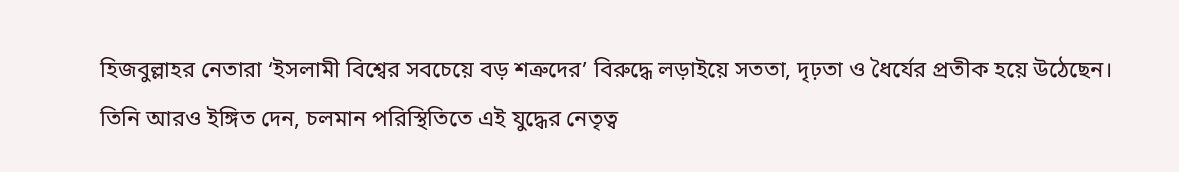হিজবুল্লাহর নেতারা ‘ইসলামী বিশ্বের সবচেয়ে বড় শত্রুদের’ বিরুদ্ধে লড়াইয়ে সততা, দৃঢ়তা ও ধৈর্যের প্রতীক হয়ে উঠেছেন।
তিনি আরও ইঙ্গিত দেন, চলমান পরিস্থিতিতে এই যুদ্ধের নেতৃত্ব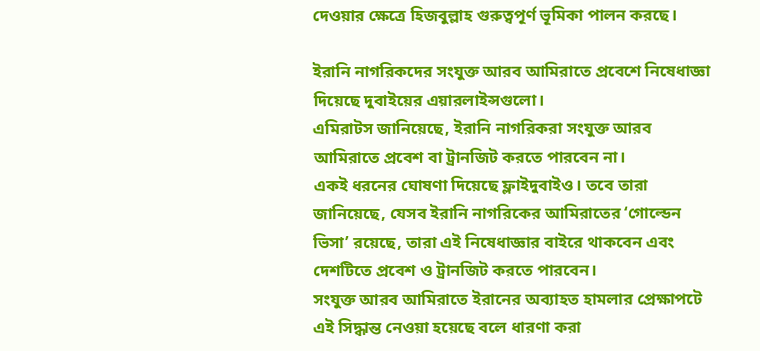দেওয়ার ক্ষেত্রে হিজবুল্লাহ গুরুত্বপূর্ণ ভূমিকা পালন করছে।

ইরানি নাগরিকদের সংযুক্ত আরব আমিরাতে প্রবেশে নিষেধাজ্ঞা দিয়েছে দুবাইয়ের এয়ারলাইন্সগুলো।
এমিরাটস জানিয়েছে, ইরানি নাগরিকরা সংযুক্ত আরব আমিরাতে প্রবেশ বা ট্রানজিট করতে পারবেন না।
একই ধরনের ঘোষণা দিয়েছে ফ্লাইদুবাইও। তবে তারা জানিয়েছে, যেসব ইরানি নাগরিকের আমিরাতের ‘গোল্ডেন ভিসা’ রয়েছে, তারা এই নিষেধাজ্ঞার বাইরে থাকবেন এবং দেশটিতে প্রবেশ ও ট্রানজিট করতে পারবেন।
সংযুক্ত আরব আমিরাতে ইরানের অব্যাহত হামলার প্রেক্ষাপটে এই সিদ্ধান্ত নেওয়া হয়েছে বলে ধারণা করা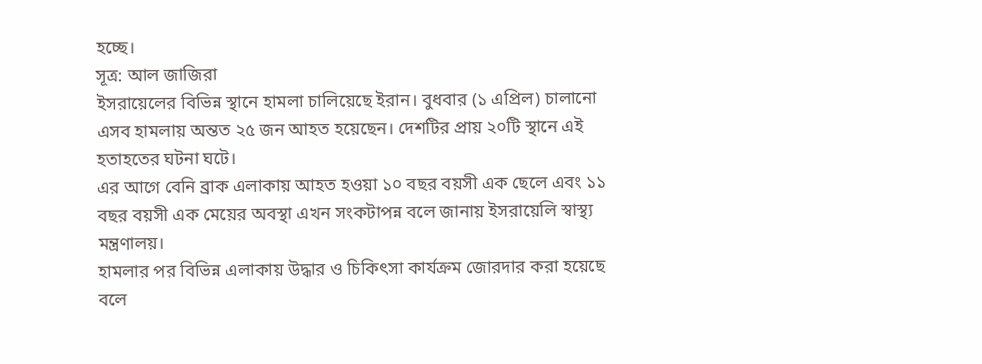হচ্ছে।
সূত্র: আল জাজিরা
ইসরায়েলের বিভিন্ন স্থানে হামলা চালিয়েছে ইরান। বুধবার (১ এপ্রিল) চালানো এসব হামলায় অন্তত ২৫ জন আহত হয়েছেন। দেশটির প্রায় ২০টি স্থানে এই হতাহতের ঘটনা ঘটে।
এর আগে বেনি ব্রাক এলাকায় আহত হওয়া ১০ বছর বয়সী এক ছেলে এবং ১১ বছর বয়সী এক মেয়ের অবস্থা এখন সংকটাপন্ন বলে জানায় ইসরায়েলি স্বাস্থ্য মন্ত্রণালয়।
হামলার পর বিভিন্ন এলাকায় উদ্ধার ও চিকিৎসা কার্যক্রম জোরদার করা হয়েছে বলে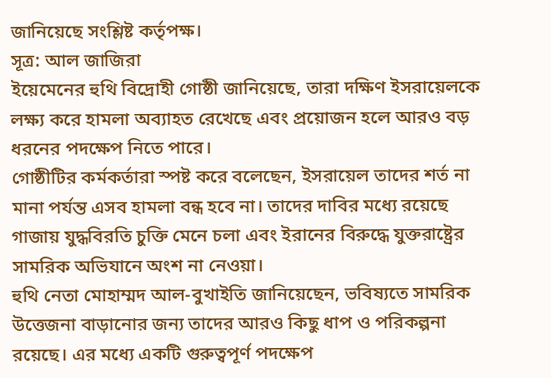জানিয়েছে সংশ্লিষ্ট কর্তৃপক্ষ।
সূত্র: আল জাজিরা
ইয়েমেনের হুথি বিদ্রোহী গোষ্ঠী জানিয়েছে, তারা দক্ষিণ ইসরায়েলকে লক্ষ্য করে হামলা অব্যাহত রেখেছে এবং প্রয়োজন হলে আরও বড় ধরনের পদক্ষেপ নিতে পারে।
গোষ্ঠীটির কর্মকর্তারা স্পষ্ট করে বলেছেন, ইসরায়েল তাদের শর্ত না মানা পর্যন্ত এসব হামলা বন্ধ হবে না। তাদের দাবির মধ্যে রয়েছে গাজায় যুদ্ধবিরতি চুক্তি মেনে চলা এবং ইরানের বিরুদ্ধে যুক্তরাষ্ট্রের সামরিক অভিযানে অংশ না নেওয়া।
হুথি নেতা মোহাম্মদ আল-বুখাইতি জানিয়েছেন, ভবিষ্যতে সামরিক উত্তেজনা বাড়ানোর জন্য তাদের আরও কিছু ধাপ ও পরিকল্পনা রয়েছে। এর মধ্যে একটি গুরুত্বপূর্ণ পদক্ষেপ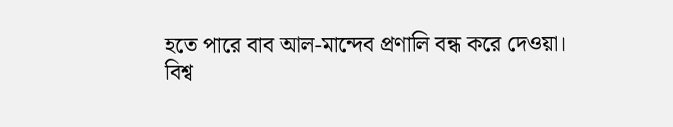হতে পারে বাব আল-মান্দেব প্রণালি বন্ধ করে দেওয়া।
বিশ্ব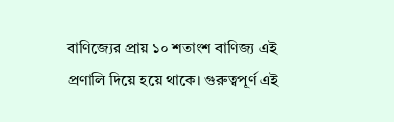বাণিজ্যের প্রায় ১০ শতাংশ বাণিজ্য এই প্রণালি দিয়ে হয়ে থাকে। গুরুত্বপূর্ণ এই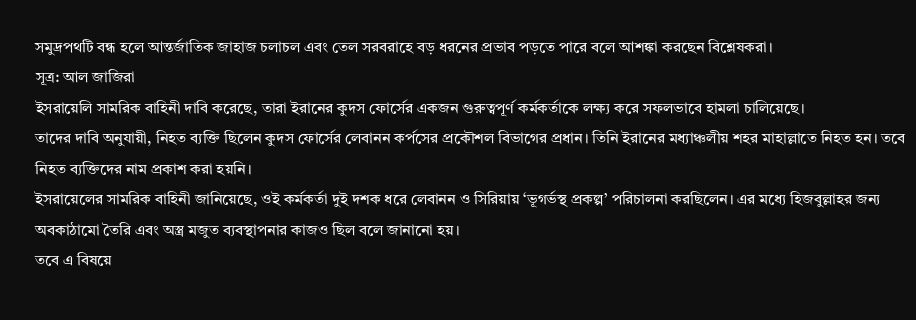সমুদ্রপথটি বন্ধ হলে আন্তর্জাতিক জাহাজ চলাচল এবং তেল সরবরাহে বড় ধরনের প্রভাব পড়তে পারে বলে আশঙ্কা করছেন বিশ্লেষকরা।
সূত্র: আল জাজিরা
ইসরায়েলি সামরিক বাহিনী দাবি করেছে, তারা ইরানের কুদস ফোর্সের একজন গুরুত্বপূর্ণ কর্মকর্তাকে লক্ষ্য করে সফলভাবে হামলা চালিয়েছে।
তাদের দাবি অনুযায়ী, নিহত ব্যক্তি ছিলেন কুদস ফোর্সের লেবানন কর্পসের প্রকৌশল বিভাগের প্রধান। তিনি ইরানের মধ্যাঞ্চলীয় শহর মাহাল্লাতে নিহত হন। তবে নিহত ব্যক্তিদের নাম প্রকাশ করা হয়নি।
ইসরায়েলের সামরিক বাহিনী জানিয়েছে, ওই কর্মকর্তা দুই দশক ধরে লেবানন ও সিরিয়ায় ‘ভূগর্ভস্থ প্রকল্প’ পরিচালনা করছিলেন। এর মধ্যে হিজবুল্লাহর জন্য অবকাঠামো তৈরি এবং অস্ত্র মজুত ব্যবস্থাপনার কাজও ছিল বলে জানানো হয়।
তবে এ বিষয়ে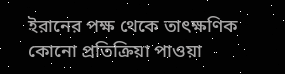ইরানের পক্ষ থেকে তাৎক্ষণিক কোনো প্রতিক্রিয়া পাওয়া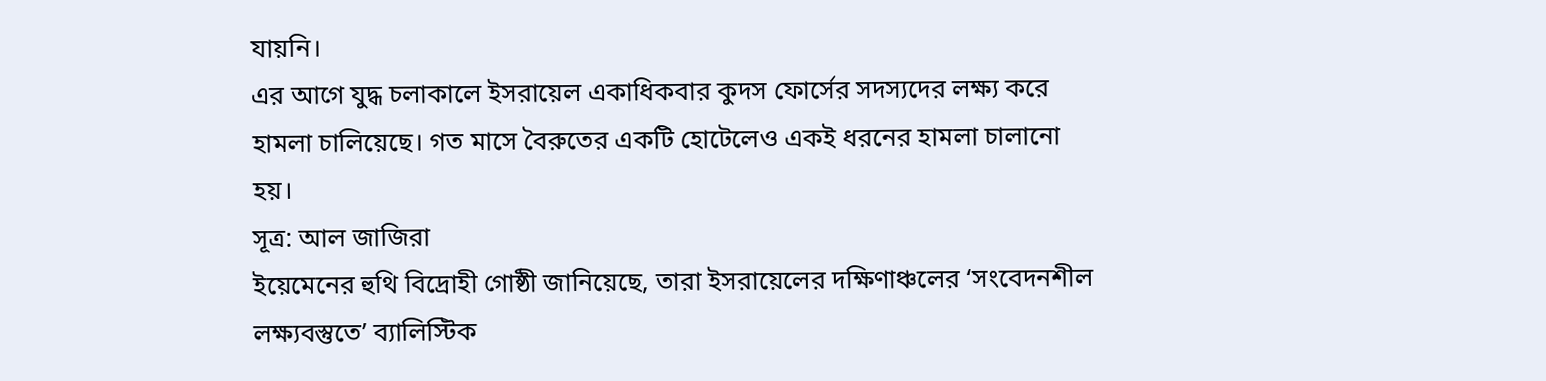যায়নি।
এর আগে যুদ্ধ চলাকালে ইসরায়েল একাধিকবার কুদস ফোর্সের সদস্যদের লক্ষ্য করে হামলা চালিয়েছে। গত মাসে বৈরুতের একটি হোটেলেও একই ধরনের হামলা চালানো হয়।
সূত্র: আল জাজিরা
ইয়েমেনের হুথি বিদ্রোহী গোষ্ঠী জানিয়েছে, তারা ইসরায়েলের দক্ষিণাঞ্চলের ‘সংবেদনশীল লক্ষ্যবস্তুতে’ ব্যালিস্টিক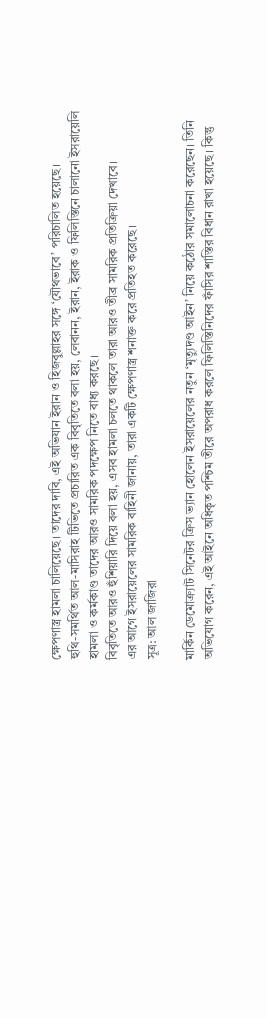ক্ষেপণাস্ত্র হামলা চালিয়েছে। তাদের দাবি, এই অভিযান ইরান ও হিজবুল্লাহর সঙ্গে ‘যৌথভাবে’ পরিচালিত হয়েছে।
হুথি-সমর্থিত আল-মাসিরাহ টিভিতে প্রচারিত এক বিবৃতিতে বলা হয়, লেবানন, ইরান, ইরাক ও ফিলিস্তিনে চালানো ইসরায়েলি হামলা ও কর্মকাণ্ড তাদের আরও সামরিক পদক্ষেপ নিতে বাধ্য করছে।
বিবৃতিতে আরও হুঁশিয়ারি দিয়ে বলা হয়, এসব হামলা চলতে থাকলে তারা আরও তীব্র সামরিক প্রতিক্রিয়া দেখাবে।
এর আগে ইসরায়েলের সামরিক বাহিনী জানায়, তারা একটি ক্ষেপণাস্ত্র শনাক্ত করে প্রতিহত করেছে।
সূত্র: আল জাজিরা

মার্কিন ডেমোক্র্যাট সিনেটর ক্রিস ভ্যান হোলেন ইসরায়েলের নতুন ‘মৃত্যুদণ্ড আইন’ নিয়ে কঠোর সমালোচনা করেছেন। তিনি অভিযোগ করেন, এই আইনে অধিকৃত পশ্চিম তীরে অপরাধ করলে ফিলিস্তিনিদের ফাঁসির শাস্তির বিধান রাখা হয়েছে। কিন্তু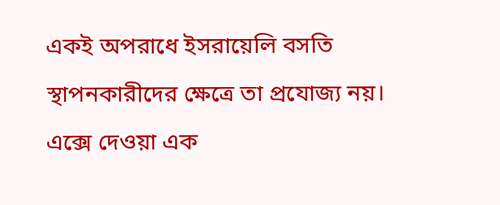একই অপরাধে ইসরায়েলি বসতি স্থাপনকারীদের ক্ষেত্রে তা প্রযোজ্য নয়।
এক্সে দেওয়া এক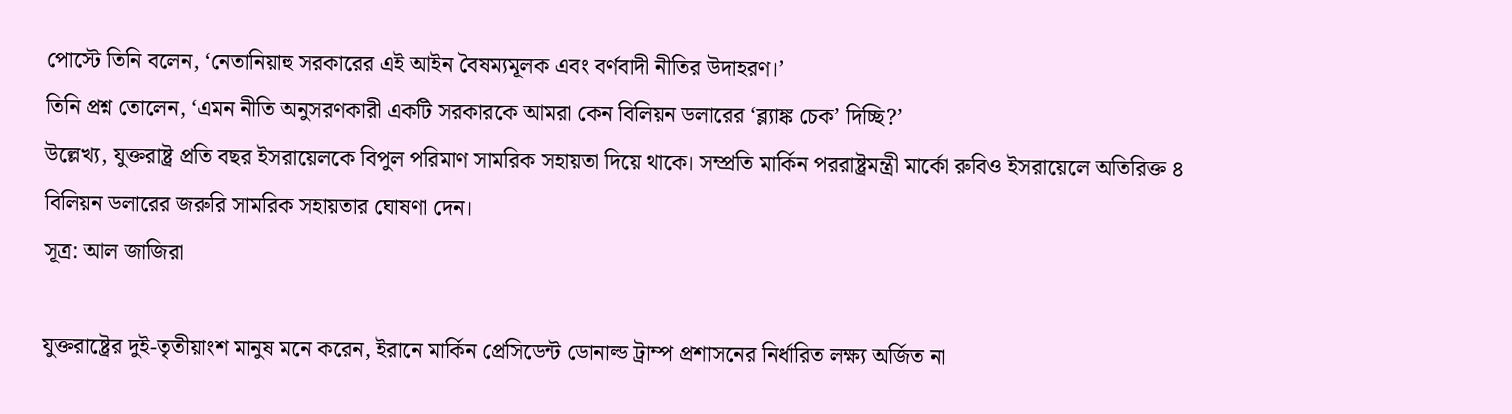পোস্টে তিনি বলেন, ‘নেতানিয়াহু সরকারের এই আইন বৈষম্যমূলক এবং বর্ণবাদী নীতির উদাহরণ।’
তিনি প্রশ্ন তোলেন, ‘এমন নীতি অনুসরণকারী একটি সরকারকে আমরা কেন বিলিয়ন ডলারের ‘ব্ল্যাঙ্ক চেক’ দিচ্ছি?’
উল্লেখ্য, যুক্তরাষ্ট্র প্রতি বছর ইসরায়েলকে বিপুল পরিমাণ সামরিক সহায়তা দিয়ে থাকে। সম্প্রতি মার্কিন পররাষ্ট্রমন্ত্রী মার্কো রুবিও ইসরায়েলে অতিরিক্ত ৪ বিলিয়ন ডলারের জরুরি সামরিক সহায়তার ঘোষণা দেন।
সূত্র: আল জাজিরা

যুক্তরাষ্ট্রের দুই-তৃতীয়াংশ মানুষ মনে করেন, ইরানে মার্কিন প্রেসিডেন্ট ডোনাল্ড ট্রাম্প প্রশাসনের নির্ধারিত লক্ষ্য অর্জিত না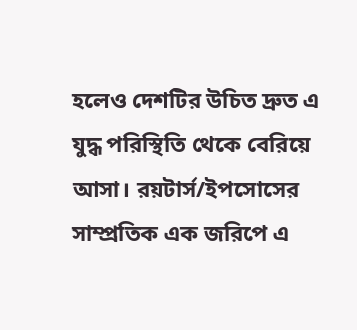হলেও দেশটির উচিত দ্রুত এ যুদ্ধ পরিস্থিতি থেকে বেরিয়ে আসা। রয়টার্স/ইপসোসের সাম্প্রতিক এক জরিপে এ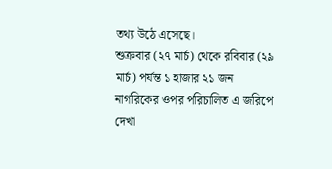তথ্য উঠে এসেছে।
শুক্রবার (২৭ মার্চ) থেকে রবিবার (২৯ মার্চ) পর্যন্ত ১ হাজার ২১ জন নাগরিকের ওপর পরিচালিত এ জরিপে দেখা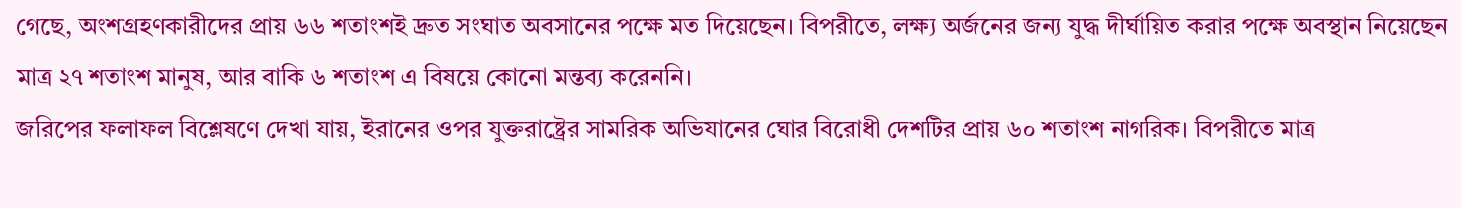গেছে, অংশগ্রহণকারীদের প্রায় ৬৬ শতাংশই দ্রুত সংঘাত অবসানের পক্ষে মত দিয়েছেন। বিপরীতে, লক্ষ্য অর্জনের জন্য যুদ্ধ দীর্ঘায়িত করার পক্ষে অবস্থান নিয়েছেন মাত্র ২৭ শতাংশ মানুষ, আর বাকি ৬ শতাংশ এ বিষয়ে কোনো মন্তব্য করেননি।
জরিপের ফলাফল বিশ্লেষণে দেখা যায়, ইরানের ওপর যুক্তরাষ্ট্রের সামরিক অভিযানের ঘোর বিরোধী দেশটির প্রায় ৬০ শতাংশ নাগরিক। বিপরীতে মাত্র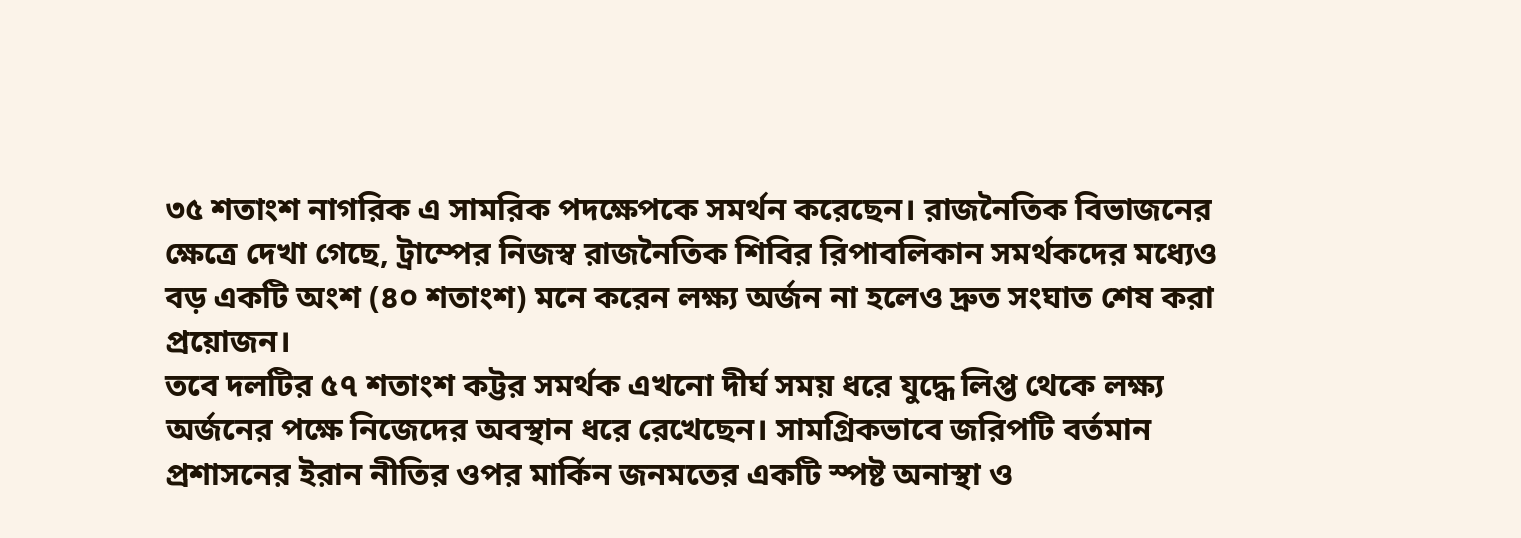৩৫ শতাংশ নাগরিক এ সামরিক পদক্ষেপকে সমর্থন করেছেন। রাজনৈতিক বিভাজনের ক্ষেত্রে দেখা গেছে, ট্রাম্পের নিজস্ব রাজনৈতিক শিবির রিপাবলিকান সমর্থকদের মধ্যেও বড় একটি অংশ (৪০ শতাংশ) মনে করেন লক্ষ্য অর্জন না হলেও দ্রুত সংঘাত শেষ করা প্রয়োজন।
তবে দলটির ৫৭ শতাংশ কট্টর সমর্থক এখনো দীর্ঘ সময় ধরে যুদ্ধে লিপ্ত থেকে লক্ষ্য অর্জনের পক্ষে নিজেদের অবস্থান ধরে রেখেছেন। সামগ্রিকভাবে জরিপটি বর্তমান প্রশাসনের ইরান নীতির ওপর মার্কিন জনমতের একটি স্পষ্ট অনাস্থা ও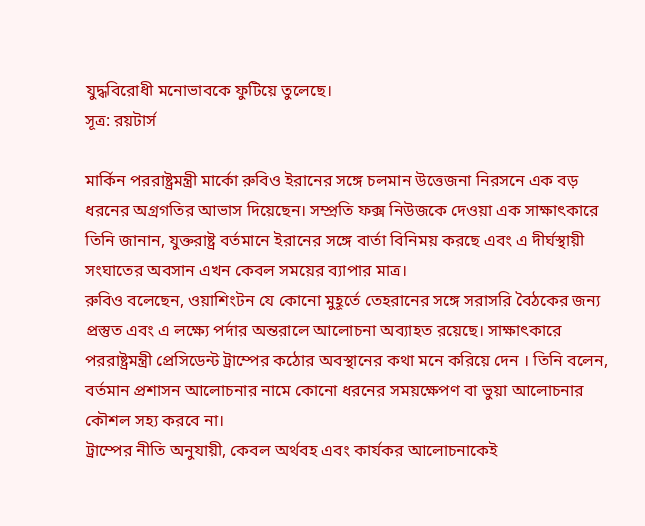যুদ্ধবিরোধী মনোভাবকে ফুটিয়ে তুলেছে।
সূত্র: রয়টার্স

মার্কিন পররাষ্ট্রমন্ত্রী মার্কো রুবিও ইরানের সঙ্গে চলমান উত্তেজনা নিরসনে এক বড় ধরনের অগ্রগতির আভাস দিয়েছেন। সম্প্রতি ফক্স নিউজকে দেওয়া এক সাক্ষাৎকারে তিনি জানান, যুক্তরাষ্ট্র বর্তমানে ইরানের সঙ্গে বার্তা বিনিময় করছে এবং এ দীর্ঘস্থায়ী সংঘাতের অবসান এখন কেবল সময়ের ব্যাপার মাত্র।
রুবিও বলেছেন, ওয়াশিংটন যে কোনো মুহূর্তে তেহরানের সঙ্গে সরাসরি বৈঠকের জন্য প্রস্তুত এবং এ লক্ষ্যে পর্দার অন্তরালে আলোচনা অব্যাহত রয়েছে। সাক্ষাৎকারে পররাষ্ট্রমন্ত্রী প্রেসিডেন্ট ট্রাম্পের কঠোর অবস্থানের কথা মনে করিয়ে দেন । তিনি বলেন, বর্তমান প্রশাসন আলোচনার নামে কোনো ধরনের সময়ক্ষেপণ বা ভুয়া আলোচনার কৌশল সহ্য করবে না।
ট্রাম্পের নীতি অনুযায়ী, কেবল অর্থবহ এবং কার্যকর আলোচনাকেই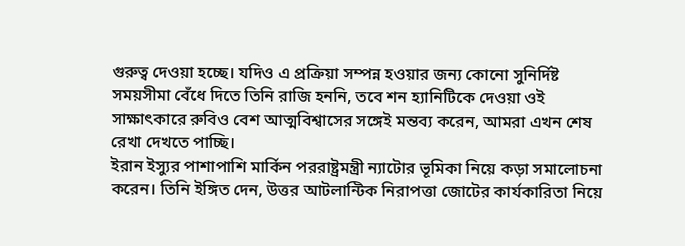গুরুত্ব দেওয়া হচ্ছে। যদিও এ প্রক্রিয়া সম্পন্ন হওয়ার জন্য কোনো সুনির্দিষ্ট সময়সীমা বেঁধে দিতে তিনি রাজি হননি, তবে শন হ্যানিটিকে দেওয়া ওই সাক্ষাৎকারে রুবিও বেশ আত্মবিশ্বাসের সঙ্গেই মন্তব্য করেন, আমরা এখন শেষ রেখা দেখতে পাচ্ছি।
ইরান ইস্যুর পাশাপাশি মার্কিন পররাষ্ট্রমন্ত্রী ন্যাটোর ভূমিকা নিয়ে কড়া সমালোচনা করেন। তিনি ইঙ্গিত দেন, উত্তর আটলান্টিক নিরাপত্তা জোটের কার্যকারিতা নিয়ে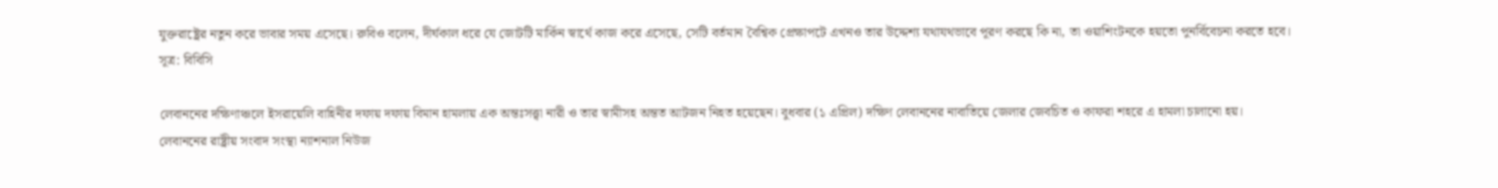যুক্তরাষ্ট্রের নতুন করে ভাবার সময় এসেছে। রুবিও বলেন, দীর্ঘকাল ধরে যে জোটটি মার্কিন স্বার্থে কাজ করে এসেছে, সেটি বর্তমান বৈশ্বিক প্রেক্ষাপটে এখনও তার উদ্দেশ্য যথাযথভাবে পূরণ করছে কি না, তা ওয়াশিংটনকে হয়তো পুনর্বিবেচনা করতে হবে।
সূত্র: বিবিসি

লেবাননের দক্ষিণাঞ্চলে ইসরায়েলি বাহিনীর দফায় দফায় বিমান হামলায় এক অন্তঃসত্ত্বা নারী ও তার স্বামীসহ অন্তত আটজন নিহত হয়েছেন। বুধবার (১ এপ্রিল) দক্ষিণ লেবাননের নাবাতিয়ে জেলার জেবচিত ও কাফরা শহরে এ হামলা চালানো হয়।
লেবাননের রাষ্ট্রীয় সংবাদ সংস্থা ন্যাশনাল নিউজ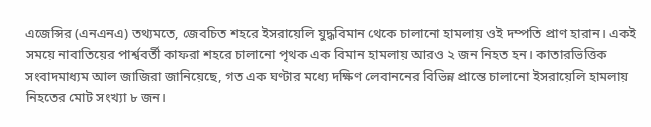এজেন্সির (এনএনএ) তথ্যমতে, জেবচিত শহরে ইসরায়েলি যুদ্ধবিমান থেকে চালানো হামলায় ওই দম্পতি প্রাণ হারান। একই সময়ে নাবাতিয়ের পার্শ্ববর্তী কাফরা শহরে চালানো পৃথক এক বিমান হামলায় আরও ২ জন নিহত হন। কাতারভিত্তিক সংবাদমাধ্যম আল জাজিরা জানিয়েছে, গত এক ঘণ্টার মধ্যে দক্ষিণ লেবাননের বিভিন্ন প্রান্তে চালানো ইসরায়েলি হামলায় নিহতের মোট সংখ্যা ৮ জন।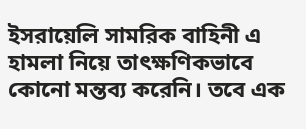ইসরায়েলি সামরিক বাহিনী এ হামলা নিয়ে তাৎক্ষণিকভাবে কোনো মন্তব্য করেনি। তবে এক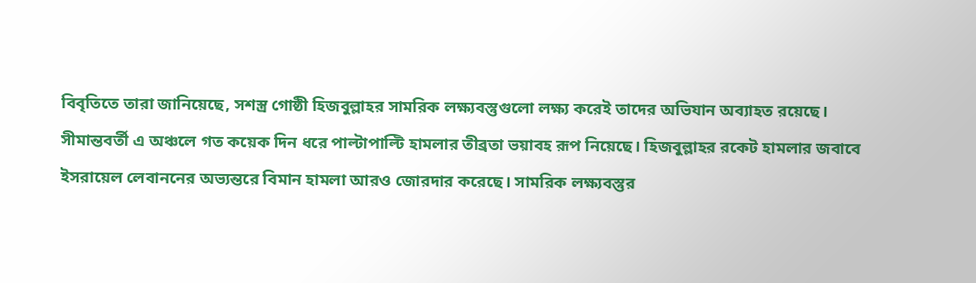বিবৃতিতে তারা জানিয়েছে, সশস্ত্র গোষ্ঠী হিজবুল্লাহর সামরিক লক্ষ্যবস্তুগুলো লক্ষ্য করেই তাদের অভিযান অব্যাহত রয়েছে।
সীমান্তবর্তী এ অঞ্চলে গত কয়েক দিন ধরে পাল্টাপাল্টি হামলার তীব্রতা ভয়াবহ রূপ নিয়েছে। হিজবুল্লাহর রকেট হামলার জবাবে ইসরায়েল লেবাননের অভ্যন্তরে বিমান হামলা আরও জোরদার করেছে। সামরিক লক্ষ্যবস্তুর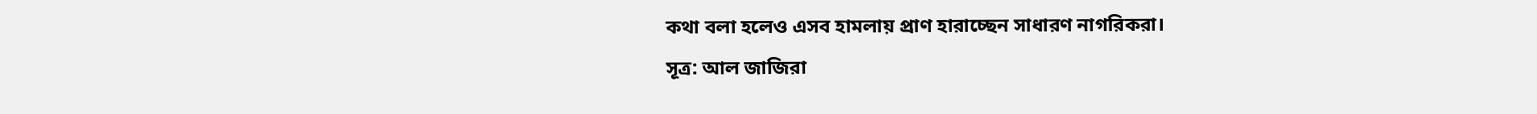কথা বলা হলেও এসব হামলায় প্রাণ হারাচ্ছেন সাধারণ নাগরিকরা।
সূত্র: আল জাজিরা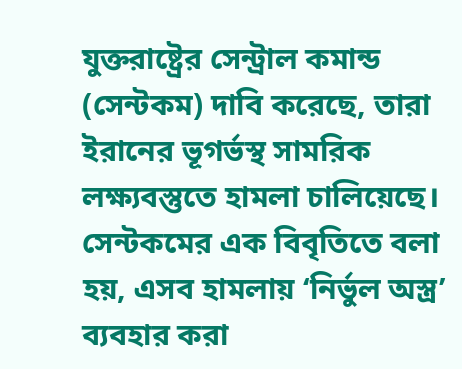যুক্তরাষ্ট্রের সেন্ট্রাল কমান্ড (সেন্টকম) দাবি করেছে, তারা ইরানের ভূগর্ভস্থ সামরিক লক্ষ্যবস্তুতে হামলা চালিয়েছে।
সেন্টকমের এক বিবৃতিতে বলা হয়, এসব হামলায় ‘নির্ভুল অস্ত্র’ ব্যবহার করা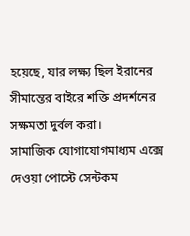হয়েছে, যার লক্ষ্য ছিল ইরানের সীমান্তের বাইরে শক্তি প্রদর্শনের সক্ষমতা দুর্বল করা।
সামাজিক যোগাযোগমাধ্যম এক্সে দেওয়া পোস্টে সেন্টকম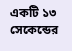একটি ১৩ সেকেন্ডের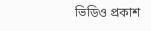ভিডিও প্রকাশ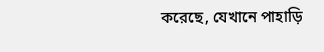করেছে, যেখানে পাহাড়ি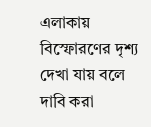এলাকায় বিস্ফোরণের দৃশ্য দেখা যায় বলে দাবি করা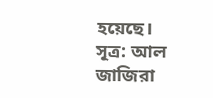হয়েছে।
সূত্র: আল জাজিরা